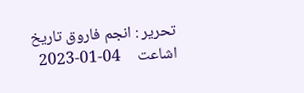تحریر : انجم فاروق تاریخ اشاعت     04-01-2023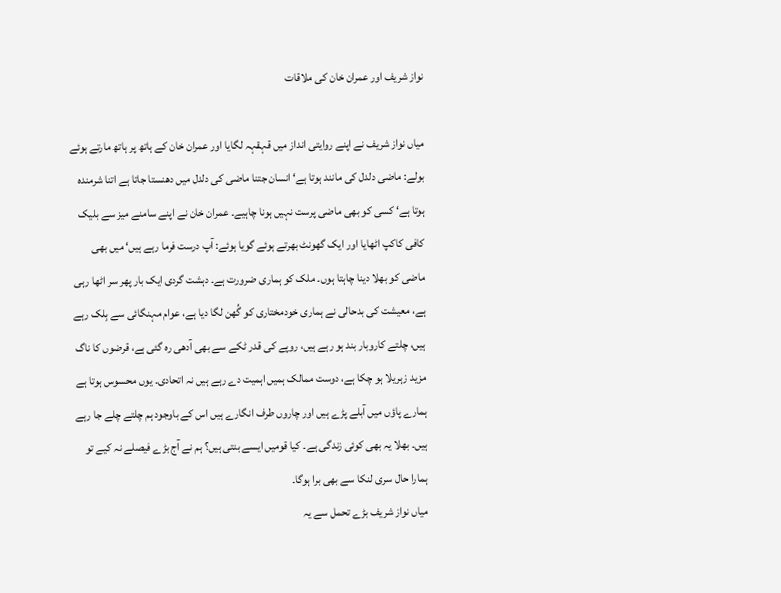نواز شریف اور عمران خان کی ملاقات

میاں نواز شریف نے اپنے روایتی انداز میں قہقہہ لگایا اور عمران خان کے ہاتھ پر ہاتھ مارتے ہوئے بولے: ماضی دلدل کی مانند ہوتا ہے‘ انسان جتنا ماضی کی دلدل میں دھنستا جاتا ہے اتنا شرمندہ ہوتا ہے‘ کسی کو بھی ماضی پرست نہیں ہونا چاہیے۔ عمران خان نے اپنے سامنے میز سے بلیک کافی کاکپ اٹھایا اور ایک گھونٹ بھرتے ہوئے گویا ہوئے: آپ درست فرما رہے ہیں‘ میں بھی ماضی کو بھلا دینا چاہتا ہوں۔ ملک کو ہماری ضرورت ہے۔ دہشت گردی ایک بار پھر سر اٹھا رہی ہے، معیشت کی بدحالی نے ہماری خودمختاری کو گُھن لگا دیا ہے، عوام مہنگائی سے بِلک رہے ہیں، چلتے کاروبار بند ہو رہے ہیں، روپے کی قدر ٹکے سے بھی آدھی رہ گئی ہے، قرضوں کا ناگ مزید زہریلا ہو چکا ہے، دوست ممالک ہمیں اہمیت دے رہے ہیں نہ اتحادی۔ یوں محسوس ہوتا ہے ہمارے پاؤں میں آبلے پڑے ہیں اور چاروں طرف انگارے ہیں اس کے باوجود ہم چلتے چلے جا رہے ہیں۔ بھلا یہ بھی کوئی زندگی ہے۔ کیا قومیں ایسے بنتی ہیں؟ ہم نے آج بڑے فیصلے نہ کیے تو ہمارا حال سری لنکا سے بھی برا ہوگا۔
میاں نواز شریف بڑے تحمل سے یہ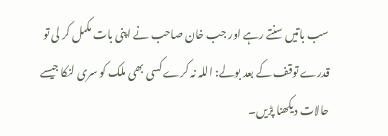سب باتیں سنتے رہے اور جب خان صاحب نے اپنی بات مکمل کر لی تو قدرے توقف کے بعد بولے: اللہ نہ کرے کسی بھی ملک کو سری لنکا جیسے حالات دیکھنا پڑیں۔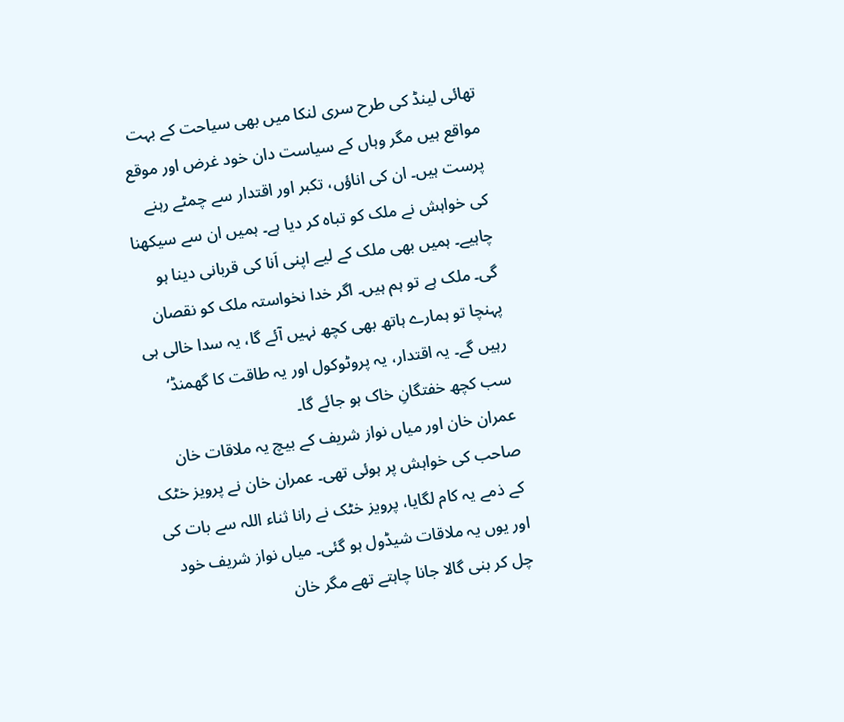تھائی لینڈ کی طرح سری لنکا میں بھی سیاحت کے بہت مواقع ہیں مگر وہاں کے سیاست دان خود غرض اور موقع پرست ہیں۔ ان کی اناؤں، تکبر اور اقتدار سے چمٹے رہنے کی خواہش نے ملک کو تباہ کر دیا ہے۔ ہمیں ان سے سیکھنا چاہیے۔ ہمیں بھی ملک کے لیے اپنی اَنا کی قربانی دینا ہو گی۔ ملک ہے تو ہم ہیں۔ اگر خدا نخواستہ ملک کو نقصان پہنچا تو ہمارے ہاتھ بھی کچھ نہیں آئے گا، یہ سدا خالی ہی رہیں گے۔ یہ اقتدار، یہ پروٹوکول اور یہ طاقت کا گھمنڈ‘ سب کچھ خفتگانِ خاک ہو جائے گا۔
عمران خان اور میاں نواز شریف کے بیچ یہ ملاقات خان صاحب کی خواہش پر ہوئی تھی۔ عمران خان نے پرویز خٹک کے ذمے یہ کام لگایا، پرویز خٹک نے رانا ثناء اللہ سے بات کی اور یوں یہ ملاقات شیڈول ہو گئی۔ میاں نواز شریف خود چل کر بنی گالا جانا چاہتے تھے مگر خان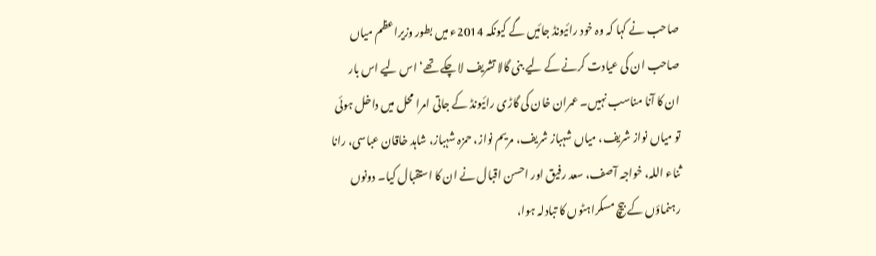صاحب نے کہا کہ وہ خود رائیونڈ جائیں گے کیونکہ 2014ء میں بطور وزیراعظم میاں صاحب ان کی عیادت کرنے کے لیے بنی گالا تشریف لا چکے تھے‘ اس لیے اس بار ان کا آنا مناسب نہیں۔ عمران خان کی گاڑی رائیونڈ کے جاتی امرا محل میں داخل ہوئی تو میاں نواز شریف، میاں شہباز شریف، مریم نواز، حمزہ شہباز، شاہد خاقان عباسی، رانا ثناء اللہ، خواجہ آصف، سعد رفیق اور احسن اقبال نے ان کا استقبال کیا۔ دونوں رہنماؤں کے بیچ مسکراہٹوں کا تبادلہ ہوا،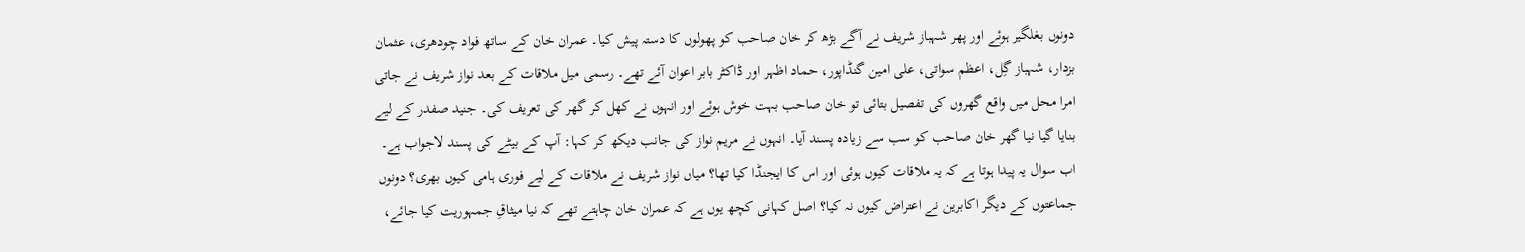دونوں بغلگیر ہوئے اور پھر شہباز شریف نے آگے بڑھ کر خان صاحب کو پھولوں کا دستہ پیش کیا۔ عمران خان کے ساتھ فواد چودھری، عثمان بزدار، شہباز گِل، اعظم سواتی، علی امین گنڈاپور، حماد اظہر اور ڈاکٹر بابر اعوان آئے تھے۔ رسمی میل ملاقات کے بعد نواز شریف نے جاتی امرا محل میں واقع گھروں کی تفصیل بتائی تو خان صاحب بہت خوش ہوئے اور انہوں نے کھل کر گھر کی تعریف کی۔ جنید صفدر کے لیے بنایا گیا نیا گھر خان صاحب کو سب سے زیادہ پسند آیا۔ انہوں نے مریم نواز کی جانب دیکھ کر کہا: آپ کے بیٹے کی پسند لاجواب ہے۔
اب سوال یہ پیدا ہوتا ہے کہ یہ ملاقات کیوں ہوئی اور اس کا ایجنڈا کیا تھا؟ میاں نواز شریف نے ملاقات کے لیے فوری ہامی کیوں بھری؟ دونوں جماعتوں کے دیگر اکابرین نے اعتراض کیوں نہ کیا؟ اصل کہانی کچھ یوں ہے کہ عمران خان چاہتے تھے کہ نیا میثاقِ جمہوریت کیا جائے،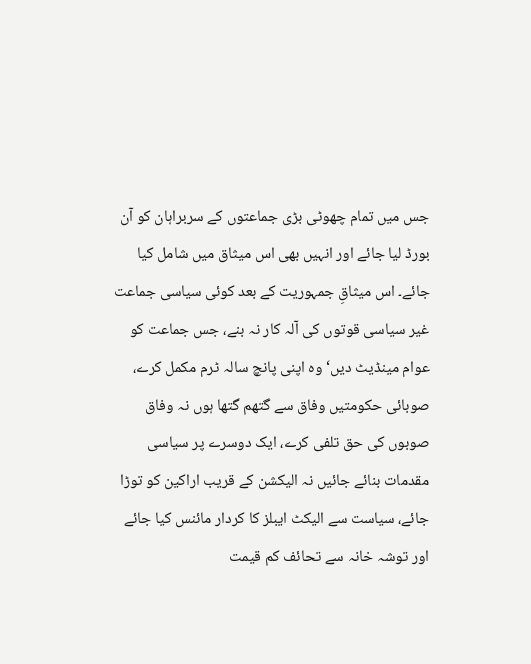جس میں تمام چھوٹی بڑی جماعتوں کے سربراہان کو آن بورڈ لیا جائے اور انہیں بھی اس میثاق میں شامل کیا جائے۔ اس میثاقِ جمہوریت کے بعد کوئی سیاسی جماعت غیر سیاسی قوتوں کی آلہ کار نہ بنے، جس جماعت کو عوام مینڈیٹ دیں‘ وہ اپنی پانچ سالہ ٹرم مکمل کرے، صوبائی حکومتیں وفاق سے گتھم گتھا ہوں نہ وفاق صوبوں کی حق تلفی کرے، ایک دوسرے پر سیاسی مقدمات بنائے جائیں نہ الیکشن کے قریب اراکین کو توڑا جائے، سیاست سے الیکٹ ایبلز کا کردار مائنس کیا جائے اور توشہ خانہ سے تحائف کم قیمت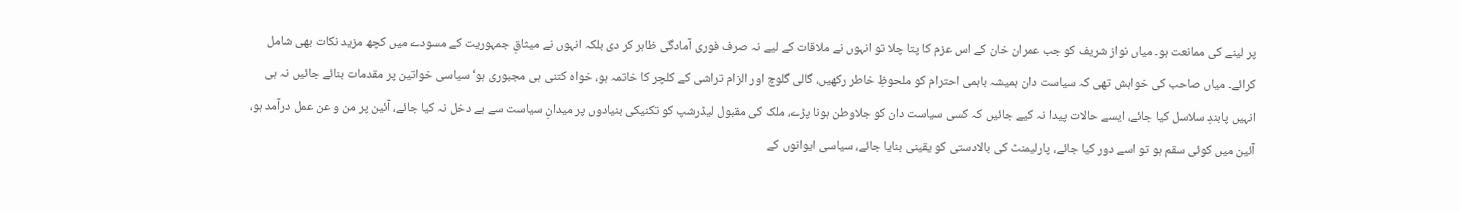پر لینے کی ممانعت ہو۔ میاں نواز شریف کو جب عمران خان کے اس عزم کا پتا چلا تو انہوں نے ملاقات کے لیے نہ صرف فوری آمادگی ظاہر کر دی بلکہ انہوں نے میثاقِ جمہوریت کے مسودے میں کچھ مزید نکات بھی شامل کرائے۔ میاں صاحب کی خواہش تھی کہ سیاست دان ہمیشہ باہمی احترام کو ملحوظِ خاطر رکھیں، گالی گلوچ اور الزام تراشی کے کلچر کا خاتمہ ہو، خواہ کتنی ہی مجبوری ہو‘ سیاسی خواتین پر مقدمات بنائے جائیں نہ ہی انہیں پابندِ سلاسل کیا جائے، ایسے حالات پیدا نہ کیے جائیں کہ کسی سیاست دان کو جلاوطن ہونا پڑے، ملک کی مقبول لیڈرشپ کو تکنیکی بنیادوں پر میدانِ سیاست سے بے دخل نہ کیا جائے، آئین پر من و عن عمل درآمد ہو، آئین میں کوئی سقم ہو تو اسے دور کیا جائے، پارلیمنٹ کی بالادستی کو یقینی بنایا جائے، سیاسی ایوانوں کے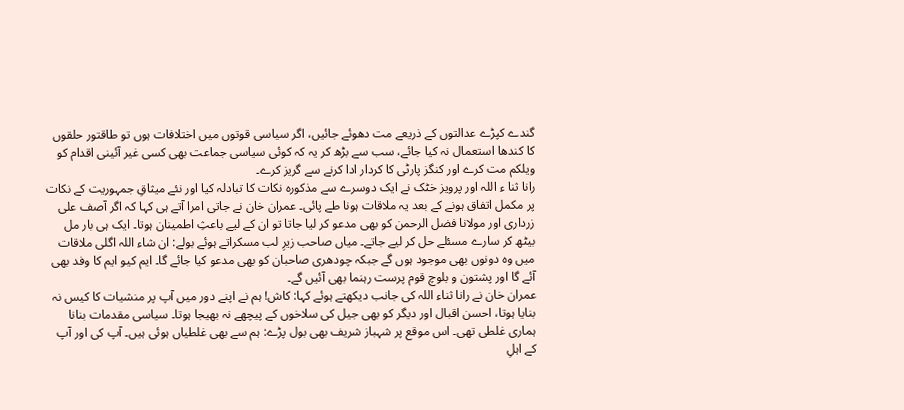گندے کپڑے عدالتوں کے ذریعے مت دھوئے جائیں، اگر سیاسی قوتوں میں اختلافات ہوں تو طاقتور حلقوں کا کندھا استعمال نہ کیا جائے، سب سے بڑھ کر یہ کہ کوئی سیاسی جماعت بھی کسی غیر آئینی اقدام کو ویلکم مت کرے اور کنگز پارٹی کا کردار ادا کرنے سے گریز کرے۔
رانا ثنا ء اللہ اور پرویز خٹک نے ایک دوسرے سے مذکورہ نکات کا تبادلہ کیا اور نئے میثاقِ جمہوریت کے نکات پر مکمل اتفاق ہونے کے بعد یہ ملاقات ہونا طے پائی۔ عمران خان نے جاتی امرا آتے ہی کہا کہ اگر آصف علی زرداری اور مولانا فضل الرحمن کو بھی مدعو کر لیا جاتا تو ان کے لیے باعثِ اطمینان ہوتا۔ ایک ہی بار مل بیٹھ کر سارے مسئلے حل کر لیے جاتے۔ میاں صاحب زیرِ لب مسکراتے ہوئے بولے: ان شاء اللہ اگلی ملاقات میں وہ دونوں بھی موجود ہوں گے جبکہ چودھری صاحبان کو بھی مدعو کیا جائے گا۔ ایم کیو ایم کا وفد بھی آئے گا اور پشتون و بلوچ قوم پرست رہنما بھی آئیں گے۔
عمران خان نے رانا ثناء اللہ کی جانب دیکھتے ہوئے کہا: کاش! ہم نے اپنے دور میں آپ پر منشیات کا کیس نہ بنایا ہوتا، احسن اقبال اور دیگر کو بھی جیل کی سلاخوں کے پیچھے نہ بھیجا ہوتا۔ سیاسی مقدمات بنانا ہماری غلطی تھی۔ اس موقع پر شہباز شریف بھی بول پڑے: ہم سے بھی غلطیاں ہوئی ہیں۔ آپ کی اور آپ کے اہلِ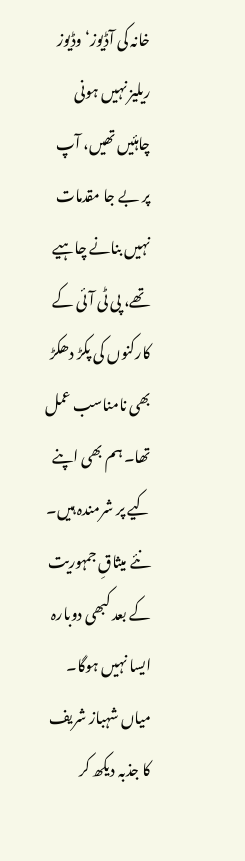خانہ کی آڈیوز‘ وڈیوز ریلیز نہیں ہونی چاہئیں تھیں، آپ پر بے جا مقدمات نہیں بنانے چاہیے تھے، پی ٹی آئی کے کارکنوں کی پکڑ دھکڑ بھی نامناسب عمل تھا۔ ہم بھی اپنے کیے پر شرمندہ ہیں۔ نئے میثاقِ جمہوریت کے بعد کبھی دوبارہ ایسا نہیں ہوگا۔ میاں شہباز شریف کا جذبہ دیکھ کر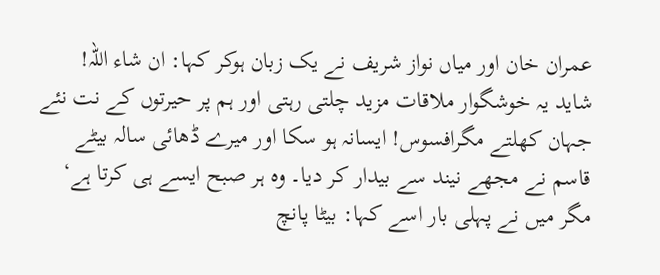عمران خان اور میاں نواز شریف نے یک زبان ہوکر کہا: ان شاء اللہ!
شاید یہ خوشگوار ملاقات مزید چلتی رہتی اور ہم پر حیرتوں کے نت نئے جہان کھلتے مگرافسوس! ایسانہ ہو سکا اور میرے ڈھائی سالہ بیٹے قاسم نے مجھے نیند سے بیدار کر دیا۔ وہ ہر صبح ایسے ہی کرتا ہے‘ مگر میں نے پہلی بار اسے کہا: بیٹا پانچ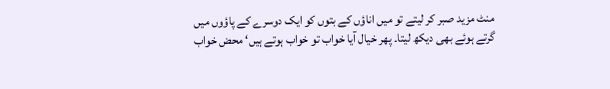منٹ مزید صبر کر لیتے تو میں اناؤں کے بتوں کو ایک دوسرے کے پاؤوں میں گرتے ہوئے بھی دیکھ لیتا۔ پھر خیال آیا خواب تو خواب ہوتے ہیں‘ محض خواب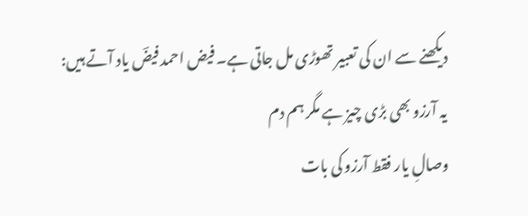دیکھنے سے ان کی تعبیر تھوڑی مل جاتی ہے۔ فیض احمد فیضؔ یاد آتے ہیں:
یہ آرزو بھی بڑی چیز ہے مگر ہم دم
وصالِ یار فقط آرزو کی بات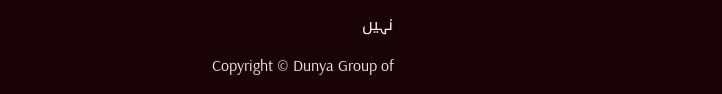نہیں

Copyright © Dunya Group of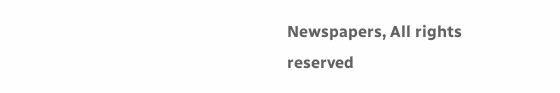Newspapers, All rights reserved